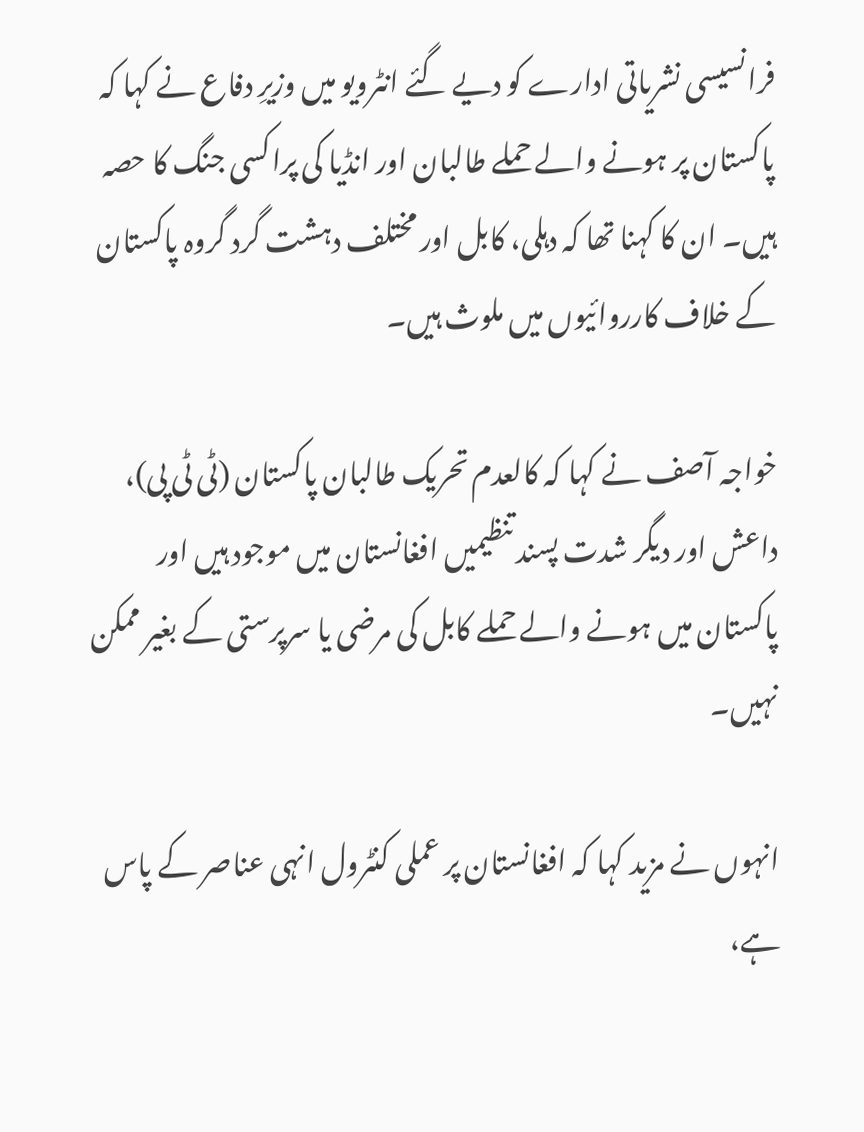فرانسیسی نشریاتی ادارے کو دیے گئے انٹرویو میں وزیرِ دفاع نے کہا کہ پاکستان پر ہونے والے حملے طالبان اور انڈیا کی پراکسی جنگ کا حصہ ہیں۔ ان کا کہنا تھا کہ دہلی، کابل اور مختلف دہشت گرد گروہ پاکستان کے خلاف کارروائیوں میں ملوث ہیں۔

خواجہ آصف نے کہا کہ کالعدم تحریک طالبان پاکستان (ٹی ٹی پی)، داعش اور دیگر شدت پسند تنظیمیں افغانستان میں موجود ہیں اور پاکستان میں ہونے والے حملے کابل کی مرضی یا سرپرستی کے بغیر ممکن نہیں۔

انہوں نے مزید کہا کہ افغانستان پر عملی کنٹرول انہی عناصر کے پاس ہے،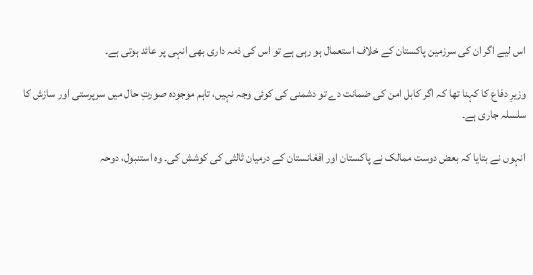اس لیے اگر ان کی سرزمین پاکستان کے خلاف استعمال ہو رہی ہے تو اس کی ذمہ داری بھی انہی پر عائد ہوتی ہے۔

وزیرِ دفاع کا کہنا تھا کہ اگر کابل امن کی ضمانت دے تو دشمنی کی کوئی وجہ نہیں، تاہم موجودہ صورتِ حال میں سرپرستی اور سازش کا سلسلہ جاری ہے۔

انہوں نے بتایا کہ بعض دوست ممالک نے پاکستان اور افغانستان کے درمیان ثالثی کی کوشش کی۔ وہ استنبول، دوحہ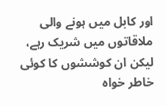اور کابل میں ہونے والی ملاقاتوں میں شریک رہے، لیکن ان کوششوں کا کوئی خاطر خواہ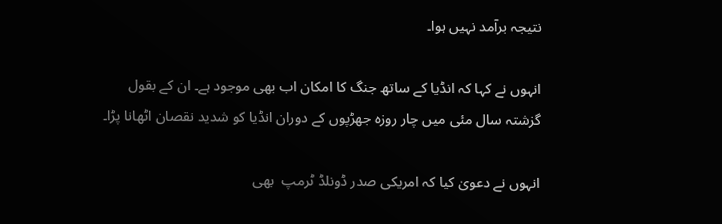نتیجہ برآمد نہیں ہوا۔

انہوں نے کہا کہ انڈیا کے ساتھ جنگ کا امکان اب بھی موجود ہے۔ ان کے بقول گزشتہ سال مئی میں چار روزہ جھڑپوں کے دوران انڈیا کو شدید نقصان اٹھانا پڑا۔

انہوں نے دعویٰ کیا کہ امریکی صدر ڈونلڈ ٹرمپ  بھی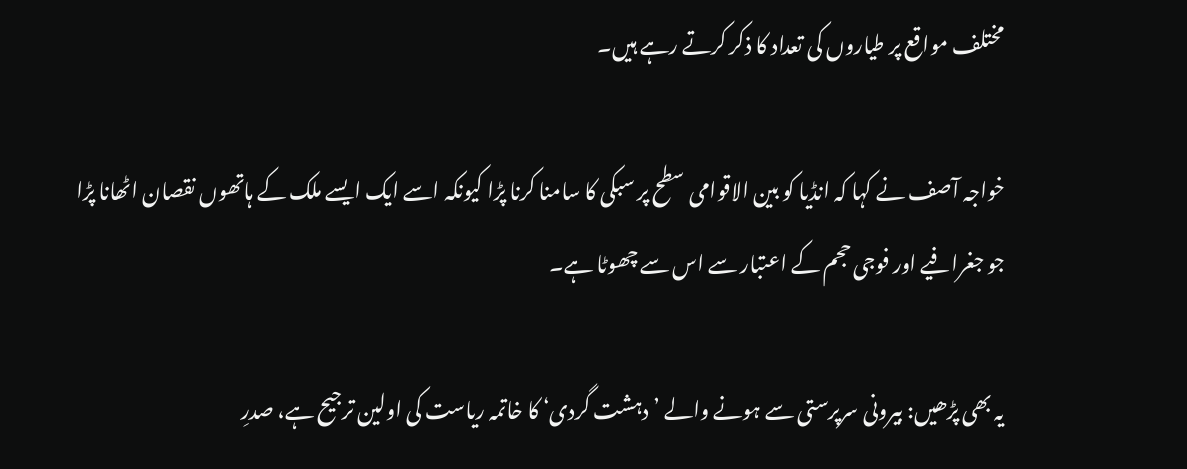مختلف مواقع پر طیاروں کی تعداد کا ذکر کرتے رہے ہیں۔

خواجہ آصف نے کہا کہ انڈیا کو بین الاقوامی سطح پر سبکی کا سامنا کرنا پڑا کیونکہ اسے ایک ایسے ملک کے ہاتھوں نقصان اٹھانا پڑا جو جغرافیے اور فوجی حجم کے اعتبار سے اس سے چھوٹا ہے۔

یہ بھی پڑھیں: بیرونی سرپرستی سے ہونے والے ’دہشت گردی‘ کا خاتمہ ریاست کی اولین ترجیح ہے، صدرِ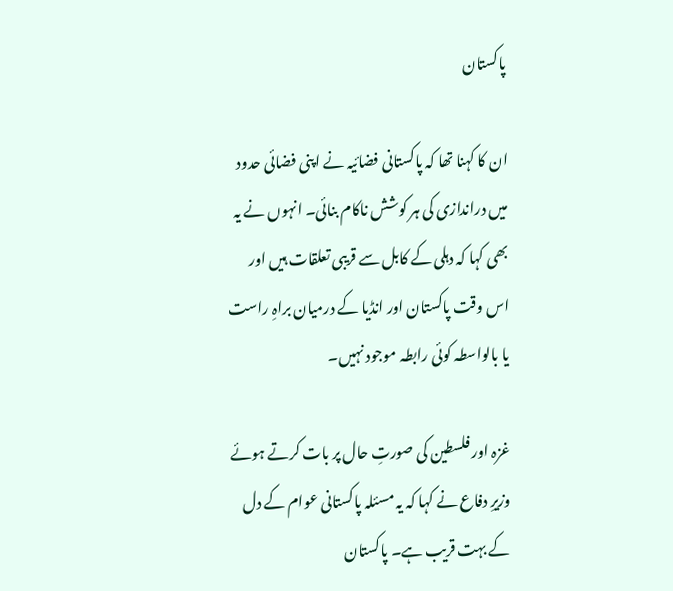پاکستان

ان کا کہنا تھا کہ پاکستانی فضائیہ نے اپنی فضائی حدود میں دراندازی کی ہر کوشش ناکام بنائی۔ انہوں نے یہ بھی کہا کہ دہلی کے کابل سے قریبی تعلقات ہیں اور اس وقت پاکستان اور انڈیا کے درمیان براہِ راست یا بالواسطہ کوئی رابطہ موجود نہیں۔

غزہ اور فلسطین کی صورتِ حال پر بات کرتے ہوئے وزیرِ دفاع نے کہا کہ یہ مسئلہ پاکستانی عوام کے دل کے بہت قریب ہے۔ پاکستان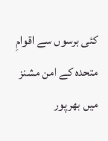کئی برسوں سے اقوامِ متحدہ کے امن مشنز میں بھرپور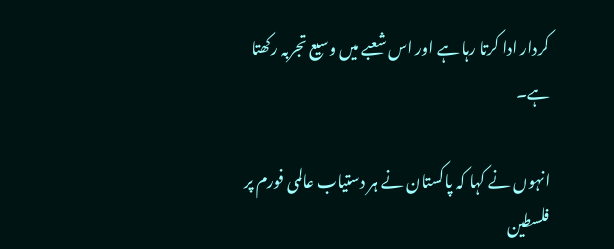کردار ادا کرتا رہا ہے اور اس شعبے میں وسیع تجربہ رکھتا ہے۔

انہوں نے کہا کہ پاکستان نے ہر دستیاب عالمی فورم پر فلسطین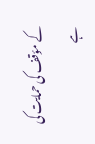کے مؤقف کی حمایت کی ہے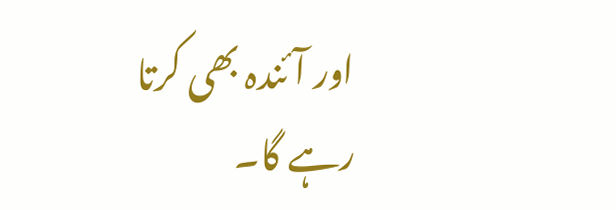اور آئندہ بھی کرتا رہے گا۔